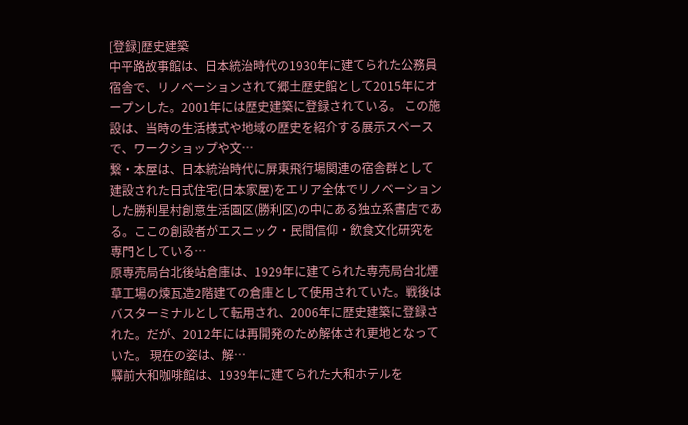[登録]歴史建築
中平路故事館は、日本統治時代の1930年に建てられた公務員宿舎で、リノベーションされて郷土歴史館として2015年にオープンした。2001年には歴史建築に登録されている。 この施設は、当時の生活様式や地域の歴史を紹介する展示スペースで、ワークショップや文…
繋・本屋は、日本統治時代に屏東飛行場関連の宿舎群として建設された日式住宅(日本家屋)をエリア全体でリノベーションした勝利星村創意生活園区(勝利区)の中にある独立系書店である。ここの創設者がエスニック・民間信仰・飲食文化研究を専門としている…
原専売局台北後站倉庫は、1929年に建てられた専売局台北煙草工場の煉瓦造2階建ての倉庫として使用されていた。戦後はバスターミナルとして転用され、2006年に歴史建築に登録された。だが、2012年には再開発のため解体され更地となっていた。 現在の姿は、解…
驛前大和咖啡館は、1939年に建てられた大和ホテルを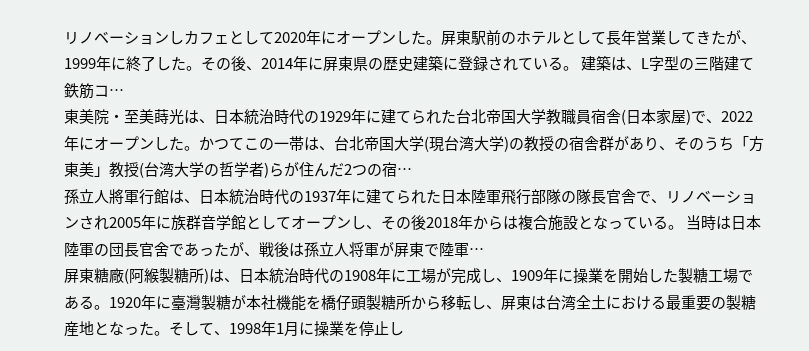リノベーションしカフェとして2020年にオープンした。屏東駅前のホテルとして長年営業してきたが、1999年に終了した。その後、2014年に屏東県の歴史建築に登録されている。 建築は、L字型の三階建て鉄筋コ…
東美院・至美蒔光は、日本統治時代の1929年に建てられた台北帝国大学教職員宿舎(日本家屋)で、2022年にオープンした。かつてこの一帯は、台北帝国大学(現台湾大学)の教授の宿舎群があり、そのうち「方東美」教授(台湾大学の哲学者)らが住んだ2つの宿…
孫立人將軍行館は、日本統治時代の1937年に建てられた日本陸軍飛行部隊の隊長官舎で、リノベーションされ2005年に族群音学館としてオープンし、その後2018年からは複合施設となっている。 当時は日本陸軍の団長官舍であったが、戦後は孫立人将軍が屏東で陸軍…
屏東糖廠(阿緱製糖所)は、日本統治時代の1908年に工場が完成し、1909年に操業を開始した製糖工場である。1920年に臺灣製糖が本社機能を橋仔頭製糖所から移転し、屏東は台湾全土における最重要の製糖産地となった。そして、1998年1月に操業を停止し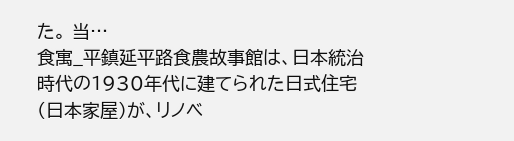た。 当…
食寓_平鎮延平路食農故事館は、日本統治時代の1930年代に建てられた日式住宅(日本家屋)が、リノベ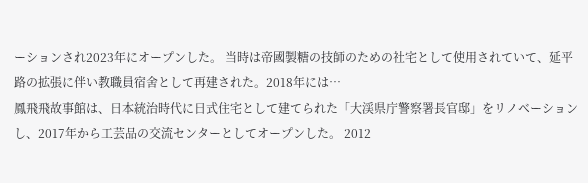ーションされ2023年にオープンした。 当時は帝國製糖の技師のための社宅として使用されていて、延平路の拡張に伴い教職員宿舍として再建された。2018年には…
鳳飛飛故事館は、日本統治時代に日式住宅として建てられた「大渓県庁警察署長官邸」をリノベーションし、2017年から工芸品の交流センターとしてオープンした。 2012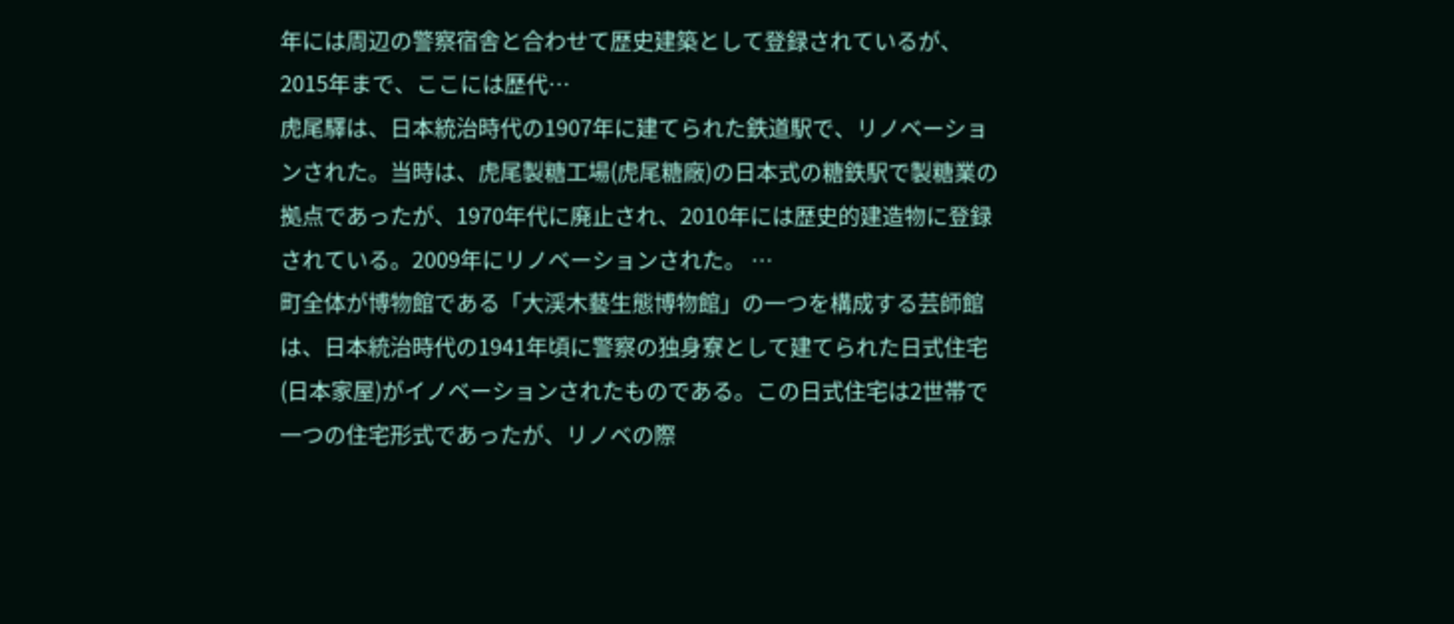年には周辺の警察宿舎と合わせて歴史建築として登録されているが、2015年まで、ここには歴代…
虎尾驛は、日本統治時代の1907年に建てられた鉄道駅で、リノベーションされた。当時は、虎尾製糖工場(虎尾糖廠)の日本式の糖鉄駅で製糖業の拠点であったが、1970年代に廃止され、2010年には歴史的建造物に登録されている。2009年にリノベーションされた。 …
町全体が博物館である「大渓木藝生態博物館」の一つを構成する芸師館は、日本統治時代の1941年頃に警察の独身寮として建てられた日式住宅(日本家屋)がイノベーションされたものである。この日式住宅は2世帯で一つの住宅形式であったが、リノベの際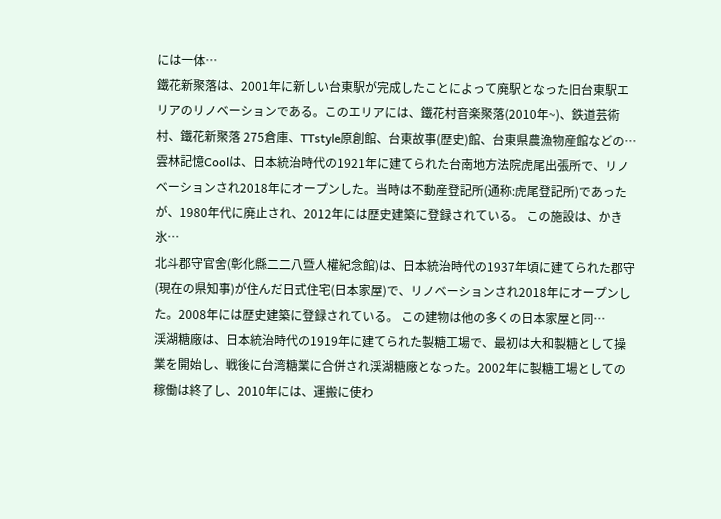には一体…
鐵花新聚落は、2001年に新しい台東駅が完成したことによって廃駅となった旧台東駅エリアのリノベーションである。このエリアには、鐵花村音楽聚落(2010年~)、鉄道芸術村、鐵花新聚落 275倉庫、TTstyle原創館、台東故事(歴史)館、台東県農漁物産館などの…
雲林記憶Coolは、日本統治時代の1921年に建てられた台南地方法院虎尾出張所で、リノベーションされ2018年にオープンした。当時は不動産登記所(通称:虎尾登記所)であったが、1980年代に廃止され、2012年には歴史建築に登録されている。 この施設は、かき氷…
北斗郡守官舍(彰化縣二二八暨人權紀念館)は、日本統治時代の1937年頃に建てられた郡守(現在の県知事)が住んだ日式住宅(日本家屋)で、リノベーションされ2018年にオープンした。2008年には歴史建築に登録されている。 この建物は他の多くの日本家屋と同…
渓湖糖廠は、日本統治時代の1919年に建てられた製糖工場で、最初は大和製糖として操業を開始し、戦後に台湾糖業に合併され渓湖糖廠となった。2002年に製糖工場としての稼働は終了し、2010年には、運搬に使わ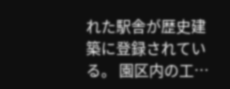れた駅舎が歴史建築に登録されている。 園区内の工…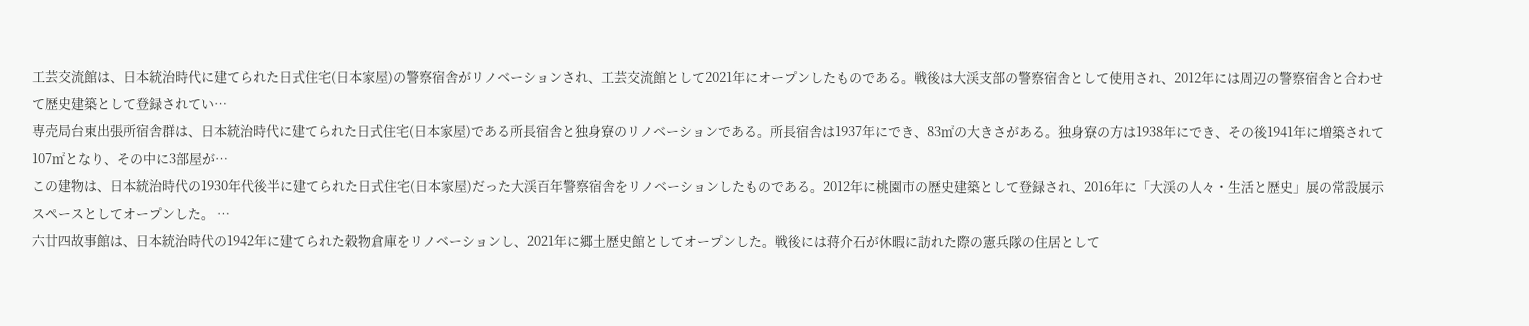工芸交流館は、日本統治時代に建てられた日式住宅(日本家屋)の警察宿舎がリノベーションされ、工芸交流館として2021年にオープンしたものである。戦後は大渓支部の警察宿舎として使用され、2012年には周辺の警察宿舎と合わせて歴史建築として登録されてい…
専売局台東出張所宿舎群は、日本統治時代に建てられた日式住宅(日本家屋)である所長宿舎と独身寮のリノベーションである。所長宿舎は1937年にでき、83㎡の大きさがある。独身寮の方は1938年にでき、その後1941年に増築されて107㎡となり、その中に3部屋が…
この建物は、日本統治時代の1930年代後半に建てられた日式住宅(日本家屋)だった大渓百年警察宿舎をリノベーションしたものである。2012年に桃園市の歴史建築として登録され、2016年に「大渓の人々・生活と歴史」展の常設展示スペースとしてオープンした。 …
六廿四故事館は、日本統治時代の1942年に建てられた穀物倉庫をリノベーションし、2021年に郷土歴史館としてオープンした。戦後には蒋介石が休暇に訪れた際の憲兵隊の住居として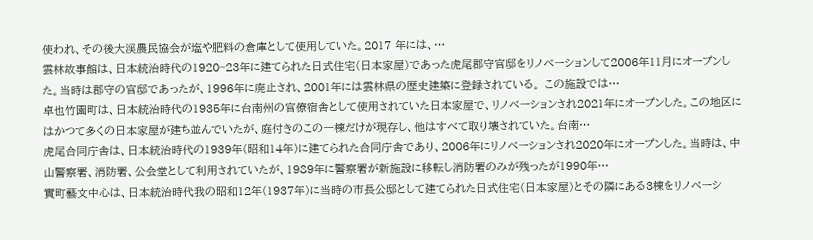使われ、その後大渓農民協会が塩や肥料の倉庫として使用していた。2017 年には、…
雲林故事館は、日本統治時代の1920~23年に建てられた日式住宅(日本家屋)であった虎尾郡守官邸をリノベーションして2006年11月にオープンした。当時は郡守の官邸であったが、1996年に廃止され、2001年には雲林県の歴史建築に登録されている。 この施設では…
卓也竹園町は、日本統治時代の1935年に台南州の官僚宿舎として使用されていた日本家屋で、リノベーションされ2021年にオープンした。この地区にはかつて多くの日本家屋が建ち並んでいたが、庭付きのこの一棟だけが現存し、他はすべて取り壊されていた。台南…
虎尾合同庁舎は、日本統治時代の1939年(昭和14年)に建てられた合同庁舎であり、2006年にリノベーションされ2020年にオープンした。当時は、中山警察署、消防署、公会堂として利用されていたが、1989年に警察署が新施設に移転し消防署のみが残ったが1990年…
實町藝文中心は、日本統治時代我の昭和12年(1937年)に当時の市長公邸として建てられた日式住宅(日本家屋)とその隣にある3棟をリノベーシ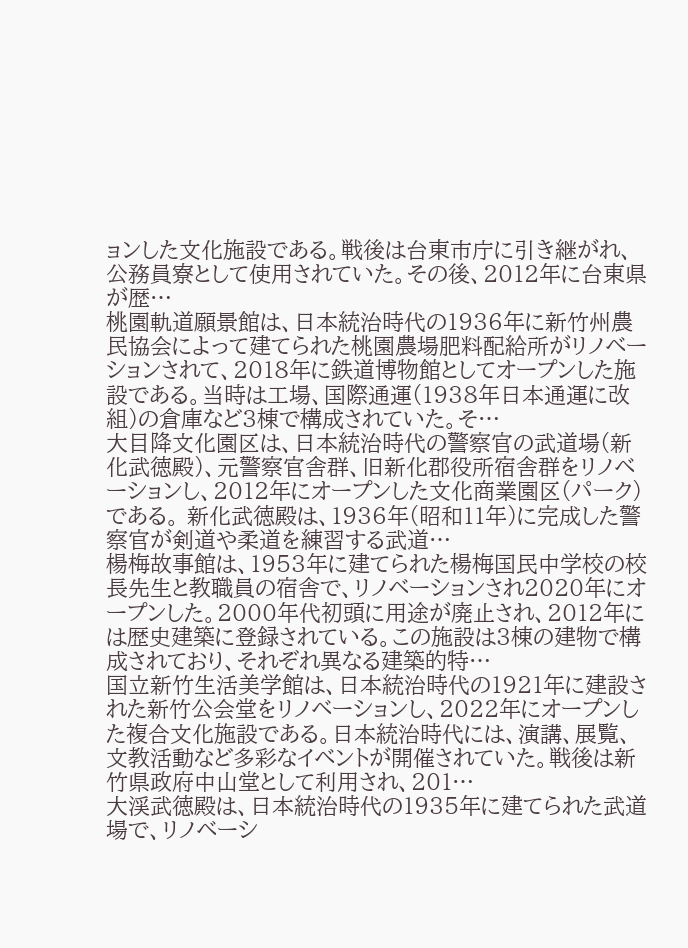ョンした文化施設である。戦後は台東市庁に引き継がれ、公務員寮として使用されていた。その後、2012年に台東県が歴…
桃園軌道願景館は、日本統治時代の1936年に新竹州農民協会によって建てられた桃園農場肥料配給所がリノベーションされて、2018年に鉄道博物館としてオープンした施設である。当時は工場、国際通運(1938年日本通運に改組)の倉庫など3棟で構成されていた。そ…
大目降文化園区は、日本統治時代の警察官の武道場(新化武徳殿)、元警察官舎群、旧新化郡役所宿舎群をリノベーションし、2012年にオープンした文化商業園区(パーク)である。 新化武徳殿は、1936年(昭和11年)に完成した警察官が剣道や柔道を練習する武道…
楊梅故事館は、1953年に建てられた楊梅国民中学校の校長先生と教職員の宿舎で、リノベーションされ2020年にオープンした。2000年代初頭に用途が廃止され、2012年には歴史建築に登録されている。この施設は3棟の建物で構成されており、それぞれ異なる建築的特…
国立新竹生活美学館は、日本統治時代の1921年に建設された新竹公会堂をリノベーションし、2022年にオープンした複合文化施設である。日本統治時代には、演講、展覧、文教活動など多彩なイベントが開催されていた。戦後は新竹県政府中山堂として利用され、201…
大渓武徳殿は、日本統治時代の1935年に建てられた武道場で、リノベーシ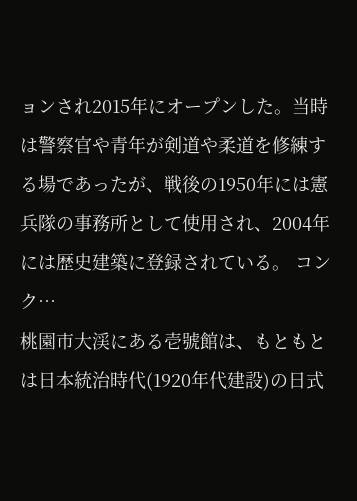ョンされ2015年にオープンした。当時は警察官や青年が剣道や柔道を修練する場であったが、戦後の1950年には憲兵隊の事務所として使用され、2004年には歴史建築に登録されている。 コンク…
桃園市大渓にある壱號館は、もともとは日本統治時代(1920年代建設)の日式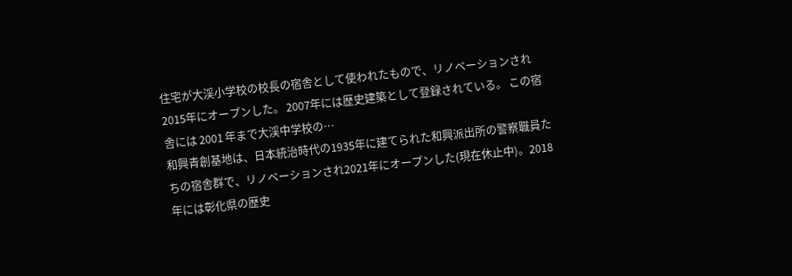住宅が大渓小学校の校長の宿舎として使われたもので、リノベーションされ2015年にオープンした。 2007年には歴史建築として登録されている。 この宿舎には 2001 年まで大渓中学校の…
和興青創基地は、日本統治時代の1935年に建てられた和興派出所の警察職員たちの宿舎群で、リノベーションされ2021年にオープンした(現在休止中)。2018年には彰化県の歴史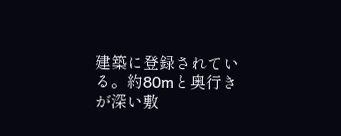建築に登録されている。約80mと奥行きが深い敷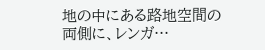地の中にある路地空間の両側に、レンガ…